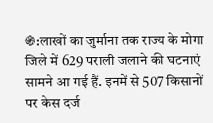֍:लाखों का जुर्माना तक राज्य के मोगा जिले में 629 पराली जलाने की घटनाएं सामने आ गई हैं. इनमें से 507 किसानों पर केस दर्ज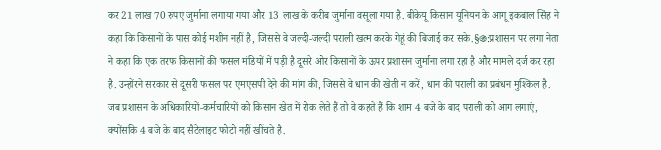कर 21 लाख 70 रुपए जुर्माना लगाया गया और 13 लाख के करीब जुर्माना वसूला गया है. बीकेयू किसान यूनियन के आगू इकबाल सिंह ने कहा कि किसानों के पास कोई मशीन नहीं है, जिससे वे जल्दी-जल्दी पराली खत्म करके गेहूं की बिजाई कर सके.§֍:प्रशासन पर लगा नेता ने कहा कि एक तरफ किसानों की फसल मंडियों में पड़ी है दूसरे ओर किसानों के ऊपर प्रशासन जुर्माना लगा रहा है और मामले दर्ज कर रहा है. उन्होंरने सरकार से दूसरी फसल पर एमएसपी देने की मांग की, जिससे वे धान की खेती न करें, धान की पराली का प्रबंधन मुश्किल है. जब प्रशासन के अधिकारियों-कर्मचारियों को किसान खेत में रोक लेते हैं तो वे कहते हैं कि शाम 4 बजे के बाद पराली को आग लगाएं, क्योंसकि 4 बजे के बाद सैटेलाइट फोटो नहीं खींचते है.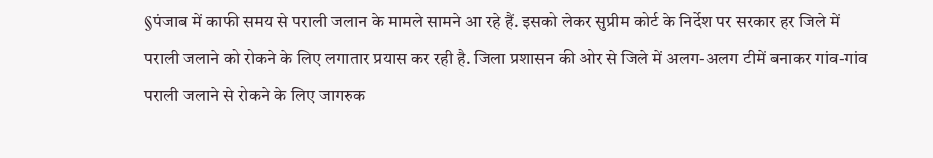§पंजाब में काफी समय से पराली जलान के मामले सामने आ रहे हैं. इसको लेकर सुप्रीम कोर्ट के निर्देश पर सरकार हर जिले में पराली जलाने को रोकने के लिए लगातार प्रयास कर रही है. जिला प्रशासन की ओर से जिले में अलग-अलग टीमें बनाकर गांव-गांव पराली जलाने से रोकने के लिए जागरुक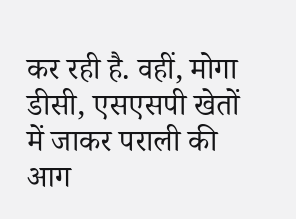कर रही है. वहीं, मोगा डीसी, एसएसपी खेतों में जाकर पराली की आग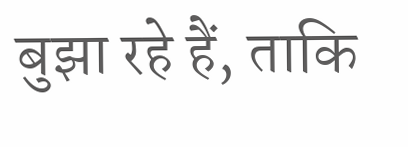बुझा रहे हैं, ताकि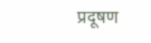प्रदूषण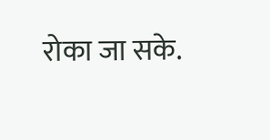रोका जा सके.